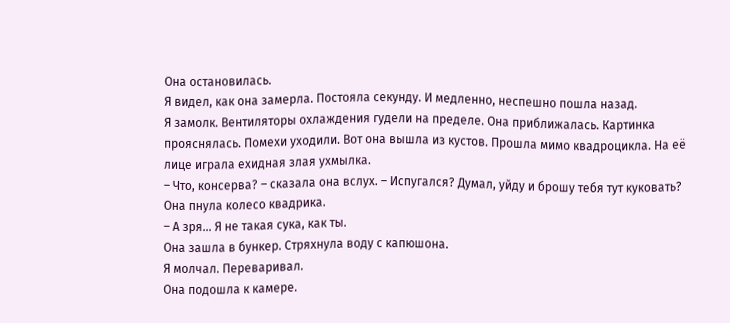Она остановилась.
Я видел, как она замерла. Постояла секунду. И медленно, неспешно пошла назад.
Я замолк. Вентиляторы охлаждения гудели на пределе. Она приближалась. Картинка прояснялась. Помехи уходили. Вот она вышла из кустов. Прошла мимо квадроцикла. На её лице играла ехидная злая ухмылка.
– Что, консерва? – сказала она вслух. – Испугался? Думал, уйду и брошу тебя тут куковать?
Она пнула колесо квадрика.
– А зря… Я не такая сука, как ты.
Она зашла в бункер. Стряхнула воду с капюшона.
Я молчал. Переваривал.
Она подошла к камере.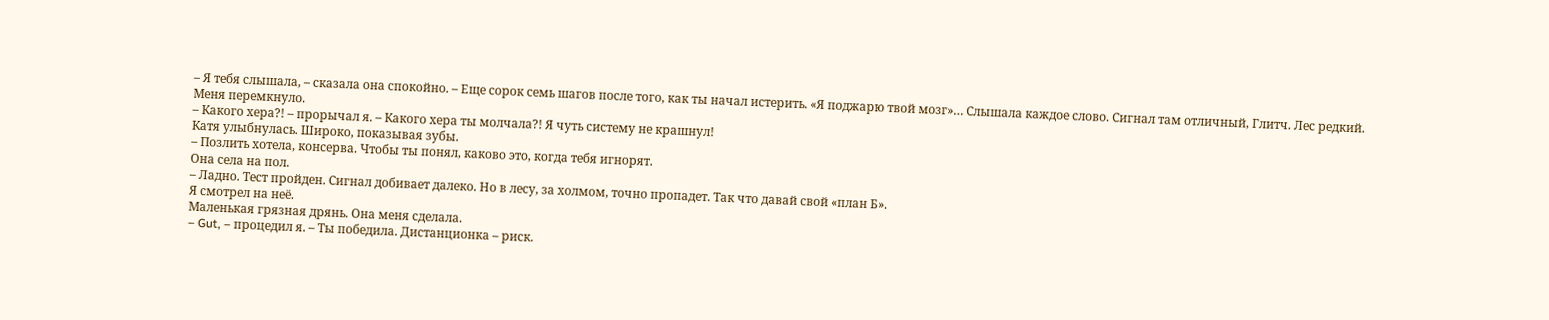– Я тебя слышала, – сказала она спокойно. – Еще сорок семь шагов после того, как ты начал истерить. «Я поджарю твой мозг»… Слышала каждое слово. Сигнал там отличный, Глитч. Лес редкий.
Меня перемкнуло.
– Какого хера?! – прорычал я. – Какого хера ты молчала?! Я чуть систему не крашнул!
Катя улыбнулась. Широко, показывая зубы.
– Позлить хотела, консерва. Чтобы ты понял, каково это, когда тебя игнорят.
Она села на пол.
– Ладно. Тест пройден. Сигнал добивает далеко. Но в лесу, за холмом, точно пропадет. Так что давай свой «план Б».
Я смотрел на неё.
Маленькая грязная дрянь. Она меня сделала.
– Gut, – процедил я. – Ты победила. Дистанционка – риск.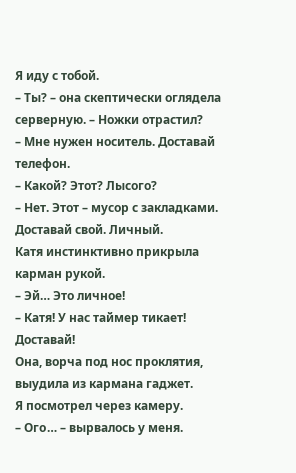Я иду с тобой.
– Ты? – она скептически оглядела серверную. – Ножки отрастил?
– Мне нужен носитель. Доставай телефон.
– Какой? Этот? Лысого?
– Нет. Этот – мусор с закладками. Доставай свой. Личный.
Катя инстинктивно прикрыла карман рукой.
– Эй… Это личное!
– Катя! У нас таймер тикает! Доставай!
Она, ворча под нос проклятия, выудила из кармана гаджет.
Я посмотрел через камеру.
– Огo… – вырвалось у меня.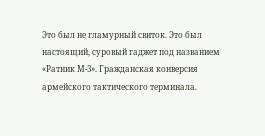Это был не гламурный свиток. Это был настоящий, суровый гаджет под названием «Ратник М-3». Гражданская конверсия армейского тактического терминала.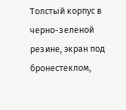Толстый корпус в черно-зеленой резине, экран под бронестеклом,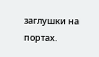заглушки на портах.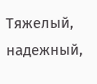Тяжелый, надежный,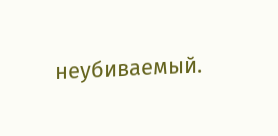неубиваемый.